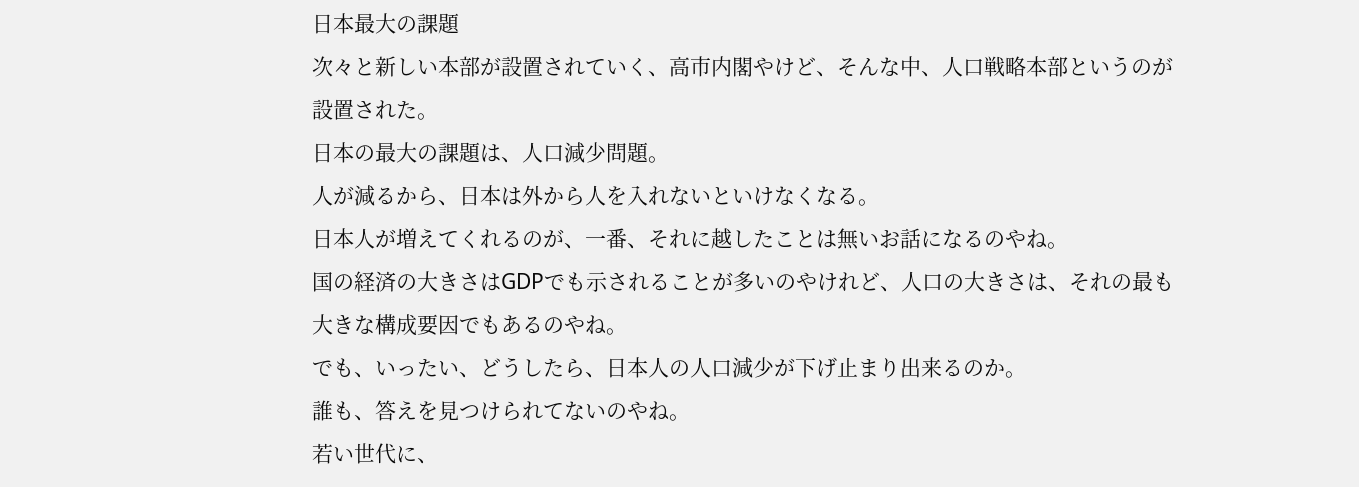日本最大の課題
次々と新しい本部が設置されていく、高市内閣やけど、そんな中、人口戦略本部というのが設置された。
日本の最大の課題は、人口減少問題。
人が減るから、日本は外から人を入れないといけなくなる。
日本人が増えてくれるのが、一番、それに越したことは無いお話になるのやね。
国の経済の大きさはGDPでも示されることが多いのやけれど、人口の大きさは、それの最も大きな構成要因でもあるのやね。
でも、いったい、どうしたら、日本人の人口減少が下げ止まり出来るのか。
誰も、答えを見つけられてないのやね。
若い世代に、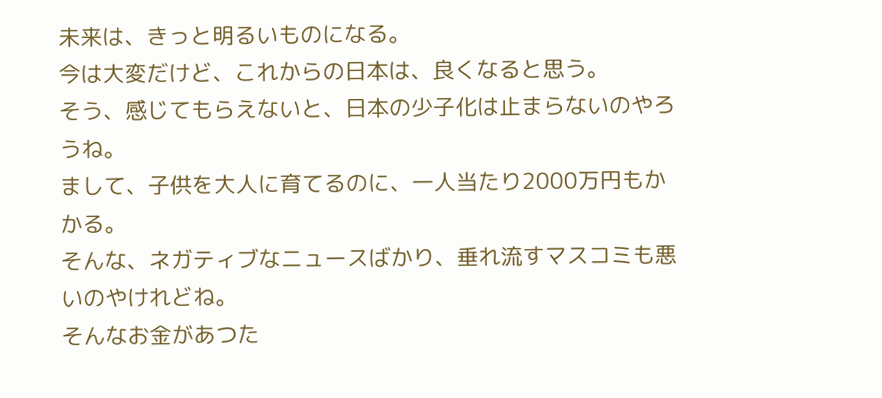未来は、きっと明るいものになる。
今は大変だけど、これからの日本は、良くなると思う。
そう、感じてもらえないと、日本の少子化は止まらないのやろうね。
まして、子供を大人に育てるのに、一人当たり2000万円もかかる。
そんな、ネガティブなニュースばかり、垂れ流すマスコミも悪いのやけれどね。
そんなお金があつた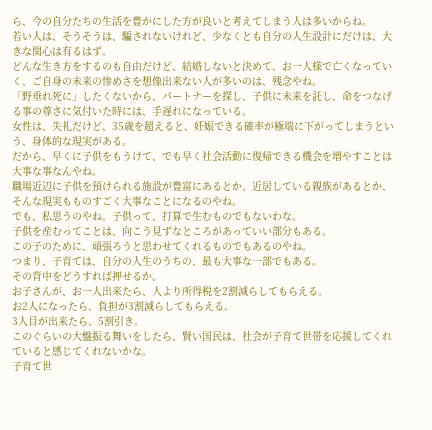ら、今の自分たちの生活を豊かにした方が良いと考えてしまう人は多いからね。
若い人は、そうそうは、騙されないけれど、少なくとも自分の人生設計にだけは、大きな関心は有るはず。
どんな生き方をするのも自由だけど、結婚しないと決めて、お一人様で亡くなっていく、ご自身の未来の惨めさを想像出来ない人が多いのは、残念やね。
「野垂れ死に」したくないから、パートナーを探し、子供に未来を託し、命をつなげる事の尊さに気付いた時には、手遅れになっている。
女性は、失礼だけど、35歳を超えると、妊娠できる確率が極端に下がってしまうという、身体的な現実がある。
だから、早くに子供をもうけて、でも早く社会活動に復帰できる機会を増やすことは大事な事なんやね。
職場近辺に子供を預けられる施設が豊富にあるとか、近居している親族があるとか、そんな現実もものすごく大事なことになるのやね。
でも、私思うのやね。子供って、打算で生むものでもないわな。
子供を産むってことは、向こう見ずなところがあっていい部分もある。
この子のために、頑張ろうと思わせてくれるものでもあるのやね。
つまり、子育ては、自分の人生のうちの、最も大事な一部でもある。
その背中をどうすれば押せるか。
お子さんが、お一人出来たら、人より所得税を2割減らしてもらえる。
お2人になったら、負担が3割減らしてもらえる。
3人目が出来たら、5割引き。
このぐらいの大盤振る舞いをしたら、賢い国民は、社会が子育て世帯を応援してくれていると感じてくれないかな。
子育て世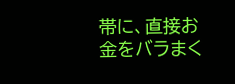帯に、直接お金をバラまく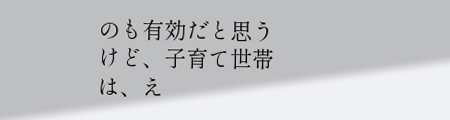のも有効だと思うけど、子育て世帯は、え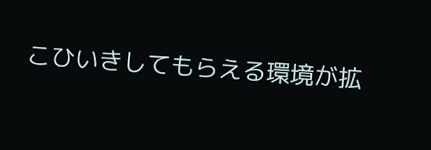こひいきしてもらえる環境が拡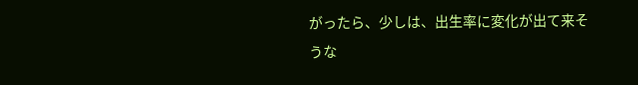がったら、少しは、出生率に変化が出て来そうな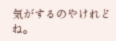気がするのやけれどね。